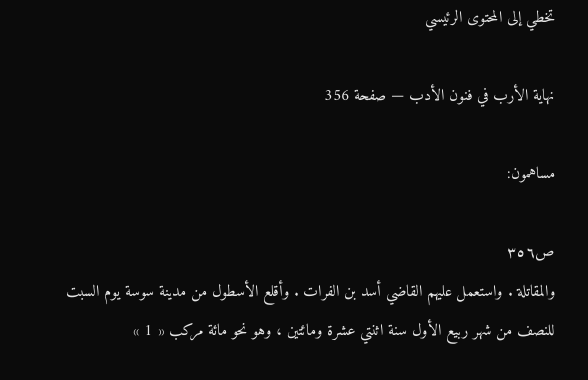تخطي إلى المحتوى الرئيسي

نهاية الأرب في فنون الأدب — صفحة 356

مساهمون:

ص٣٥٦
والمقاتلة . واستعمل عليهم القاضي أسد بن الفرات . وأقلع الأسطول من مدينة سوسة يوم السبت للنصف من شهر ربيع الأول سنة اثنتي عشرة ومائتين ، وهو نحو مائة مركب « 1 »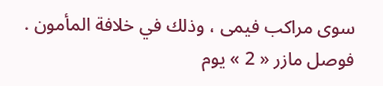سوى مراكب فيمى ، وذلك في خلافة المأمون . فوصل مازر « 2 » يوم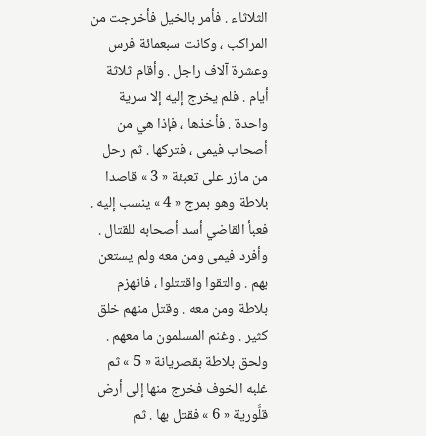الثلاثاء . فأمر بالخيل فأخرجت من المراكب ، وكانت سبعمائة فرس وعشرة آلاف راجل . وأقام ثلاثة أيام . فلم يخرج إليه إلا سرية واحدة . فأخذها ، فإذا هي من أصحاب فيمى ، فتركها . ثم رحل من مازر على تعبئة « 3 » قاصدا بلاطة وهو بمرج « 4 » ينسب إليه . فعبأ القاضي أسد أصحابه للقتال . وأفرد فيمى ومن معه ولم يستعن بهم . والتقوا واقتتلوا ، فانهزم بلاطة ومن معه . وقتل منهم خلق كثير . وغنم المسلمون ما معهم . ولحق بلاطة بقصريانة « 5 » ثم غلبه الخوف فخرج منها إلى أرض قلَّورية « 6 » فقتل بها . ثم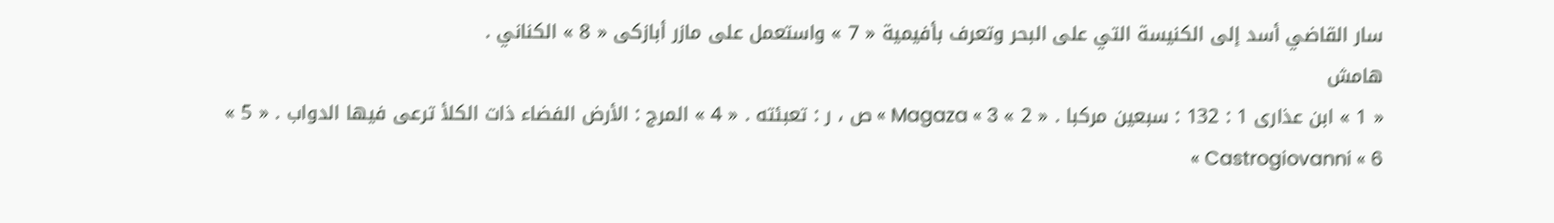سار القاضي أسد إلى الكنيسة التي على البحر وتعرف بأفيمية « 7 » واستعمل على مازر أبازكى « 8 » الكناني .
هامش
« 1 » ابن عذارى 1 : 132 : سبعين مركبا . « 2 » Magaza « 3 » ص ، ر : تعبئته . « 4 » المرج : الأرض الفضاء ذات الكلأ ترعى فيها الدواب . « 5 » Castrogiovanni « 6 »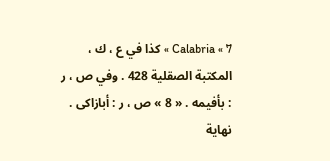Calabria « 7 » كذا في ع ، ك ، المكتبة الصقلية 428 . وفي ص ، ر : بأفيمه . « 8 » ص ، ر : أبازاكى .
نهاية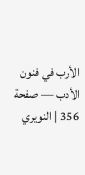الأرب في فنون الأدب — صفحة 356 | النويري